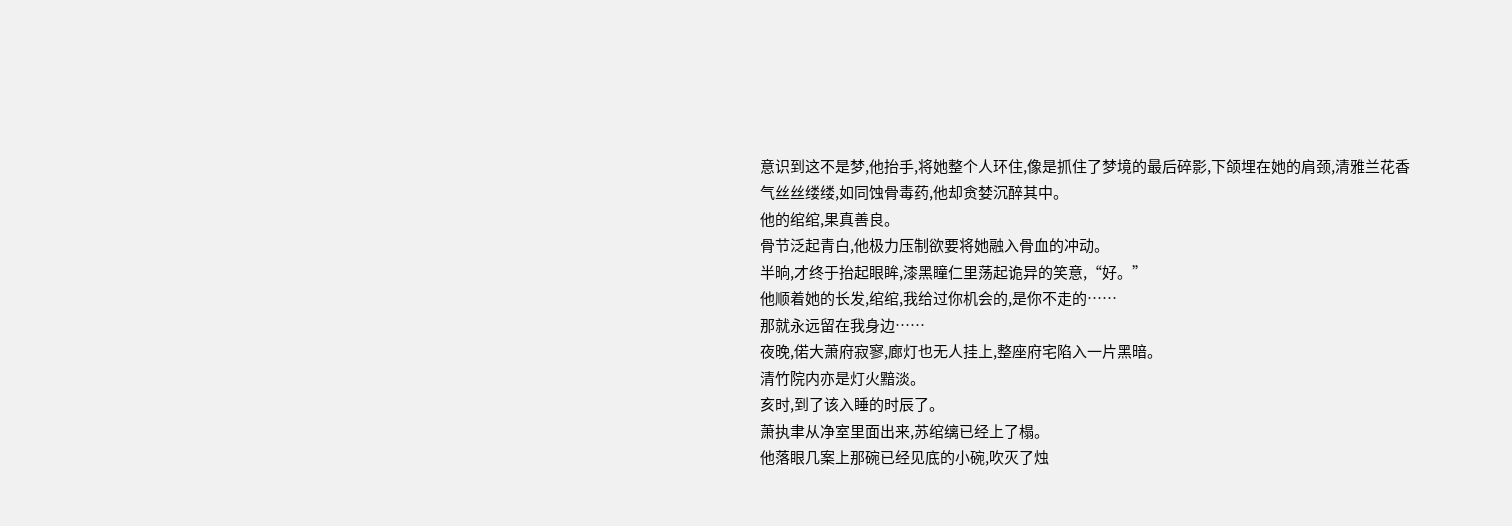意识到这不是梦,他抬手,将她整个人环住,像是抓住了梦境的最后碎影,下颌埋在她的肩颈,清雅兰花香气丝丝缕缕,如同蚀骨毒药,他却贪婪沉醉其中。
他的绾绾,果真善良。
骨节泛起青白,他极力压制欲要将她融入骨血的冲动。
半晌,才终于抬起眼眸,漆黑瞳仁里荡起诡异的笑意,“好。”
他顺着她的长发,绾绾,我给过你机会的,是你不走的……
那就永远留在我身边……
夜晚,偌大萧府寂寥,廊灯也无人挂上,整座府宅陷入一片黑暗。
清竹院内亦是灯火黯淡。
亥时,到了该入睡的时辰了。
萧执聿从净室里面出来,苏绾缡已经上了榻。
他落眼几案上那碗已经见底的小碗,吹灭了烛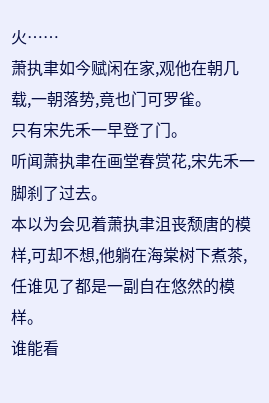火……
萧执聿如今赋闲在家,观他在朝几载,一朝落势,竟也门可罗雀。
只有宋先禾一早登了门。
听闻萧执聿在画堂春赏花,宋先禾一脚刹了过去。
本以为会见着萧执聿沮丧颓唐的模样,可却不想,他躺在海棠树下煮茶,任谁见了都是一副自在悠然的模样。
谁能看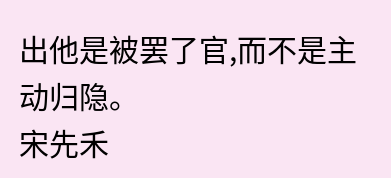出他是被罢了官,而不是主动归隐。
宋先禾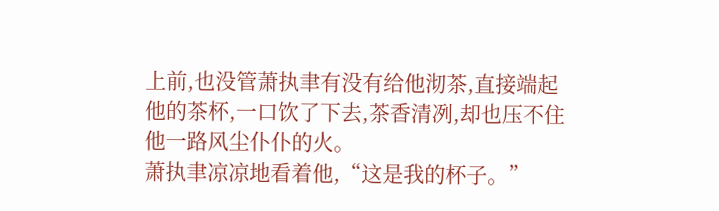上前,也没管萧执聿有没有给他沏茶,直接端起他的茶杯,一口饮了下去,茶香清冽,却也压不住他一路风尘仆仆的火。
萧执聿凉凉地看着他,“这是我的杯子。”